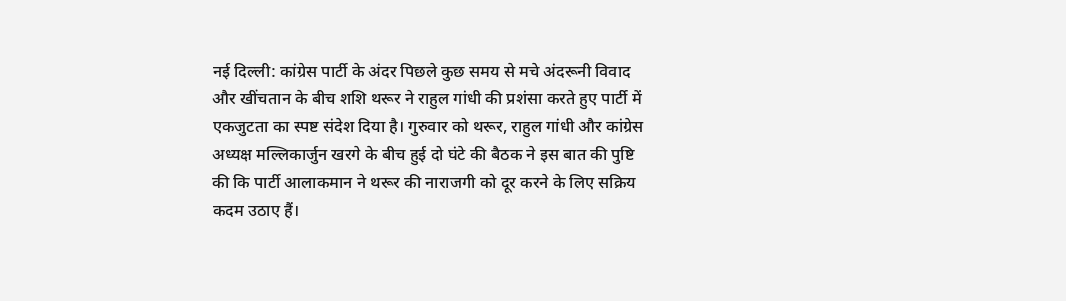नई दिल्ली: कांग्रेस पार्टी के अंदर पिछले कुछ समय से मचे अंदरूनी विवाद और खींचतान के बीच शशि थरूर ने राहुल गांधी की प्रशंसा करते हुए पार्टी में एकजुटता का स्पष्ट संदेश दिया है। गुरुवार को थरूर, राहुल गांधी और कांग्रेस अध्यक्ष मल्लिकार्जुन खरगे के बीच हुई दो घंटे की बैठक ने इस बात की पुष्टि की कि पार्टी आलाकमान ने थरूर की नाराजगी को दूर करने के लिए सक्रिय कदम उठाए हैं।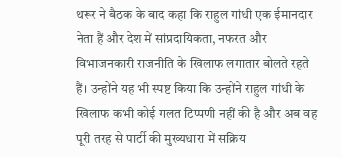थरूर ने बैठक के बाद कहा कि राहुल गांधी एक ईमानदार नेता हैं और देश में सांप्रदायिकता, नफरत और विभाजनकारी राजनीति के खिलाफ लगातार बोलते रहते हैं। उन्होंने यह भी स्पष्ट किया कि उन्होंने राहुल गांधी के खिलाफ कभी कोई गलत टिप्पणी नहीं की है और अब वह पूरी तरह से पार्टी की मुख्यधारा में सक्रिय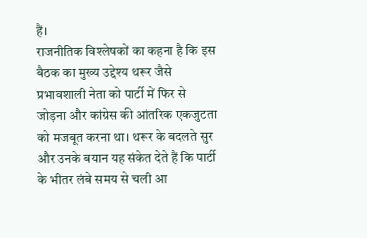हैं।
राजनीतिक विश्लेषकों का कहना है कि इस बैठक का मुख्य उद्देश्य थरूर जैसे प्रभावशाली नेता को पार्टी में फिर से जोड़ना और कांग्रेस की आंतरिक एकजुटता को मजबूत करना था। थरूर के बदलते सुर और उनके बयान यह संकेत देते हैं कि पार्टी के भीतर लंबे समय से चली आ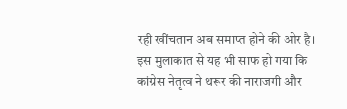रही खींचतान अब समाप्त होने की ओर है।
इस मुलाकात से यह भी साफ हो गया कि कांग्रेस नेतृत्व ने थरूर की नाराजगी और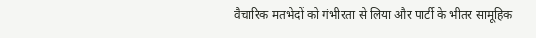वैचारिक मतभेदों को गंभीरता से लिया और पार्टी के भीतर सामूहिक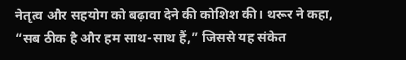नेतृत्व और सहयोग को बढ़ावा देने की कोशिश की। थरूर ने कहा, “सब ठीक है और हम साथ-साथ हैं,” जिससे यह संकेत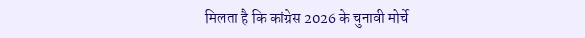मिलता है कि कांग्रेस 2026 के चुनावी मोर्चे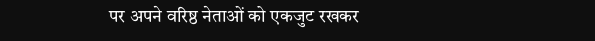पर अपने वरिष्ठ नेताओं को एकजुट रखकर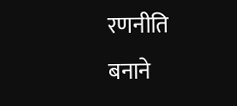रणनीति बनाने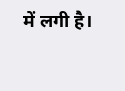में लगी है।